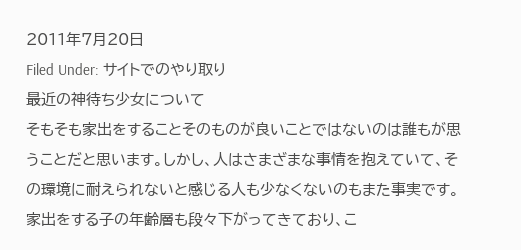2011年7月20日
Filed Under: サイトでのやり取り
最近の神待ち少女について
そもそも家出をすることそのものが良いことではないのは誰もが思うことだと思います。しかし、人はさまざまな事情を抱えていて、その環境に耐えられないと感じる人も少なくないのもまた事実です。家出をする子の年齢層も段々下がってきており、こ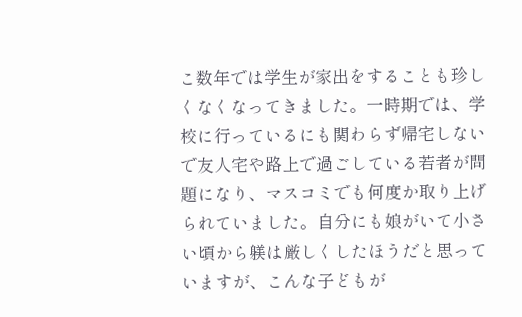こ数年では学生が家出をすることも珍しくなくなってきました。一時期では、学校に行っているにも関わらず帰宅しないで友人宅や路上で過ごしている若者が問題になり、マスコミでも何度か取り上げられていました。自分にも娘がいて小さい頃から躾は厳しくしたほうだと思っていますが、こんな子どもが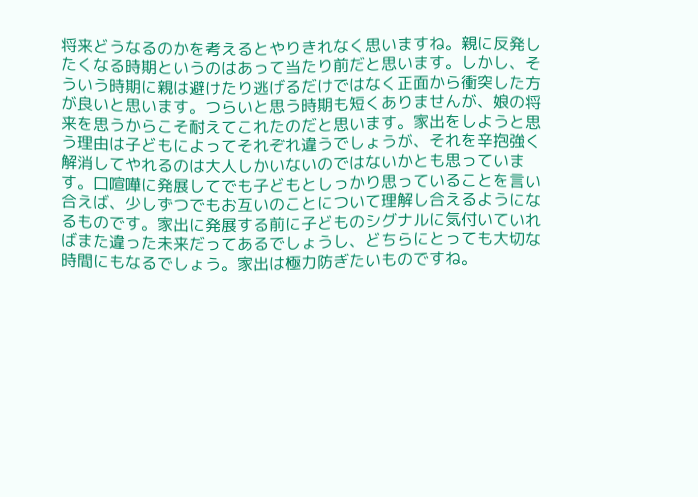将来どうなるのかを考えるとやりきれなく思いますね。親に反発したくなる時期というのはあって当たり前だと思います。しかし、そういう時期に親は避けたり逃げるだけではなく正面から衝突した方が良いと思います。つらいと思う時期も短くありませんが、娘の将来を思うからこそ耐えてこれたのだと思います。家出をしようと思う理由は子どもによってそれぞれ違うでしょうが、それを辛抱強く解消してやれるのは大人しかいないのではないかとも思っています。口喧嘩に発展してでも子どもとしっかり思っていることを言い合えば、少しずつでもお互いのことについて理解し合えるようになるものです。家出に発展する前に子どものシグナルに気付いていればまた違った未来だってあるでしょうし、どちらにとっても大切な時間にもなるでしょう。家出は極力防ぎたいものですね。